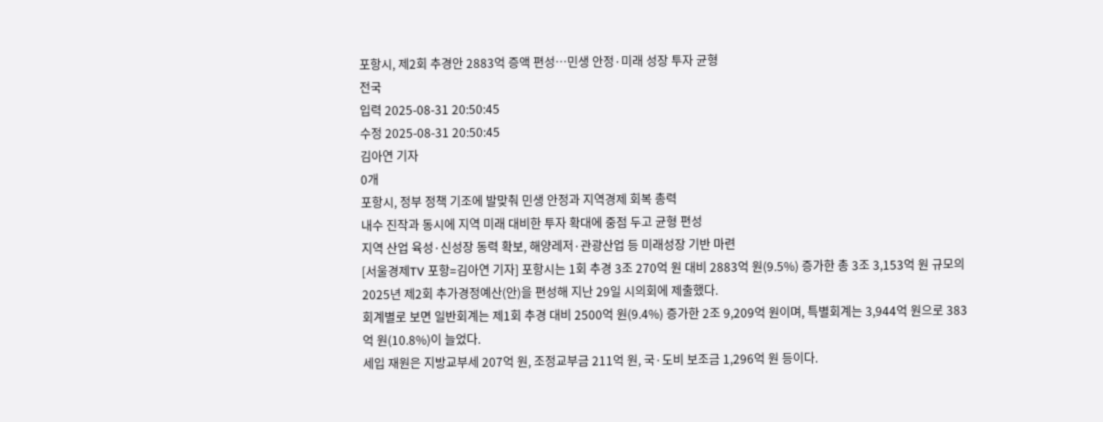포항시, 제2회 추경안 2883억 증액 편성…민생 안정·미래 성장 투자 균형
전국
입력 2025-08-31 20:50:45
수정 2025-08-31 20:50:45
김아연 기자
0개
포항시, 정부 정책 기조에 발맞춰 민생 안정과 지역경제 회복 총력
내수 진작과 동시에 지역 미래 대비한 투자 확대에 중점 두고 균형 편성
지역 산업 육성·신성장 동력 확보, 해양레저·관광산업 등 미래성장 기반 마련
[서울경제TV 포항=김아연 기자] 포항시는 1회 추경 3조 270억 원 대비 2883억 원(9.5%) 증가한 총 3조 3,153억 원 규모의 2025년 제2회 추가경정예산(안)을 편성해 지난 29일 시의회에 제출했다.
회계별로 보면 일반회계는 제1회 추경 대비 2500억 원(9.4%) 증가한 2조 9,209억 원이며, 특별회계는 3,944억 원으로 383억 원(10.8%)이 늘었다.
세입 재원은 지방교부세 207억 원, 조정교부금 211억 원, 국·도비 보조금 1,296억 원 등이다.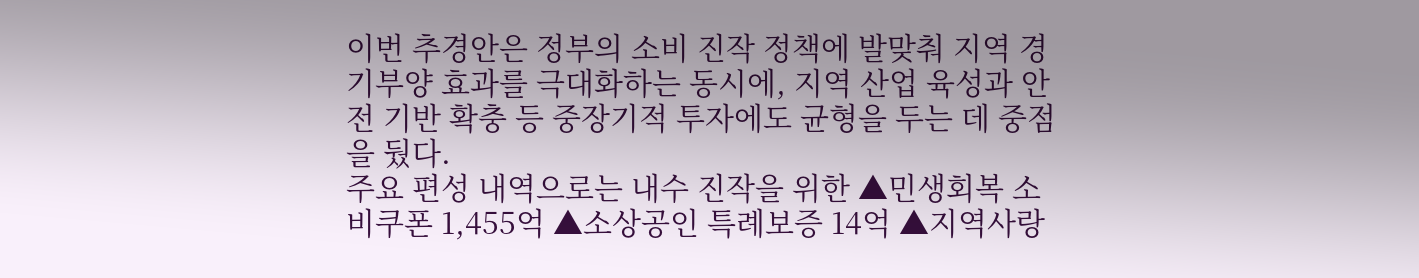이번 추경안은 정부의 소비 진작 정책에 발맞춰 지역 경기부양 효과를 극대화하는 동시에, 지역 산업 육성과 안전 기반 확충 등 중장기적 투자에도 균형을 두는 데 중점을 뒀다.
주요 편성 내역으로는 내수 진작을 위한 ▲민생회복 소비쿠폰 1,455억 ▲소상공인 특례보증 14억 ▲지역사랑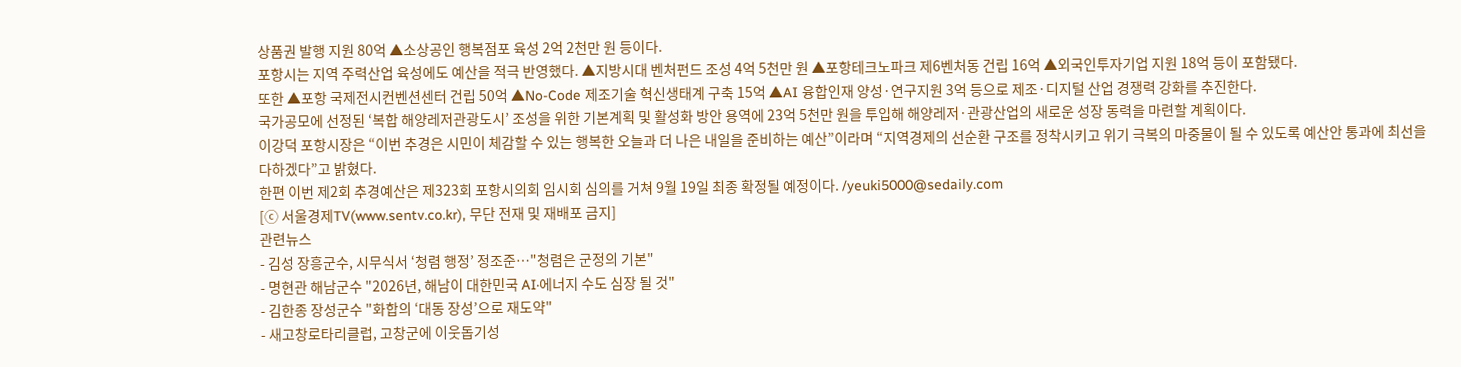상품권 발행 지원 80억 ▲소상공인 행복점포 육성 2억 2천만 원 등이다.
포항시는 지역 주력산업 육성에도 예산을 적극 반영했다. ▲지방시대 벤처펀드 조성 4억 5천만 원 ▲포항테크노파크 제6벤처동 건립 16억 ▲외국인투자기업 지원 18억 등이 포함됐다.
또한 ▲포항 국제전시컨벤션센터 건립 50억 ▲No-Code 제조기술 혁신생태계 구축 15억 ▲AI 융합인재 양성·연구지원 3억 등으로 제조·디지털 산업 경쟁력 강화를 추진한다.
국가공모에 선정된 ‘복합 해양레저관광도시’ 조성을 위한 기본계획 및 활성화 방안 용역에 23억 5천만 원을 투입해 해양레저·관광산업의 새로운 성장 동력을 마련할 계획이다.
이강덕 포항시장은 “이번 추경은 시민이 체감할 수 있는 행복한 오늘과 더 나은 내일을 준비하는 예산”이라며 “지역경제의 선순환 구조를 정착시키고 위기 극복의 마중물이 될 수 있도록 예산안 통과에 최선을 다하겠다”고 밝혔다.
한편 이번 제2회 추경예산은 제323회 포항시의회 임시회 심의를 거쳐 9월 19일 최종 확정될 예정이다. /yeuki5000@sedaily.com
[ⓒ 서울경제TV(www.sentv.co.kr), 무단 전재 및 재배포 금지]
관련뉴스
- 김성 장흥군수, 시무식서 ‘청렴 행정’ 정조준…"청렴은 군정의 기본"
- 명현관 해남군수 "2026년, 해남이 대한민국 AI·에너지 수도 심장 될 것"
- 김한종 장성군수 "화합의 ‘대동 장성’으로 재도약"
- 새고창로타리클럽, 고창군에 이웃돕기성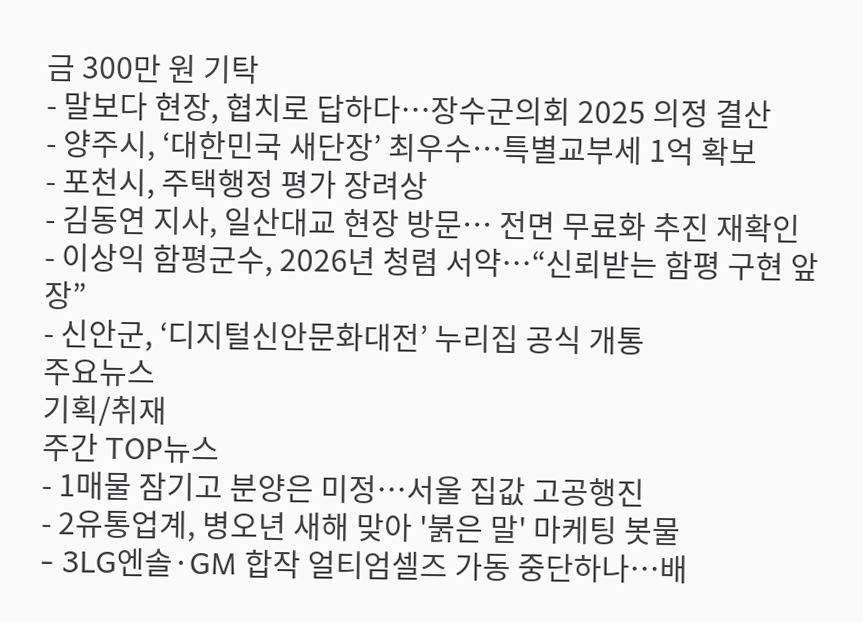금 300만 원 기탁
- 말보다 현장, 협치로 답하다…장수군의회 2025 의정 결산
- 양주시, ‘대한민국 새단장’ 최우수…특별교부세 1억 확보
- 포천시, 주택행정 평가 장려상
- 김동연 지사, 일산대교 현장 방문… 전면 무료화 추진 재확인
- 이상익 함평군수, 2026년 청렴 서약…“신뢰받는 함평 구현 앞장”
- 신안군, ‘디지털신안문화대전’ 누리집 공식 개통
주요뉴스
기획/취재
주간 TOP뉴스
- 1매물 잠기고 분양은 미정…서울 집값 고공행진
- 2유통업계, 병오년 새해 맞아 '붉은 말' 마케팅 봇물
- 3LG엔솔·GM 합작 얼티엄셀즈 가동 중단하나…배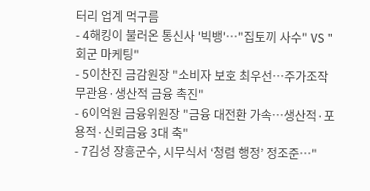터리 업계 먹구름
- 4해킹이 불러온 통신사 '빅뱅'…"집토끼 사수" VS "회군 마케팅"
- 5이찬진 금감원장 "소비자 보호 최우선…주가조작 무관용·생산적 금융 촉진"
- 6이억원 금융위원장 "금융 대전환 가속…생산적·포용적·신뢰금융 3대 축"
- 7김성 장흥군수, 시무식서 ‘청렴 행정’ 정조준…"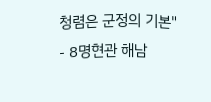청렴은 군정의 기본"
- 8명현관 해남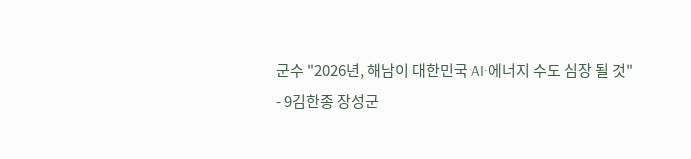군수 "2026년, 해남이 대한민국 AI·에너지 수도 심장 될 것"
- 9김한종 장성군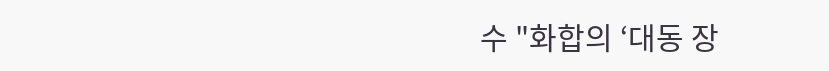수 "화합의 ‘대동 장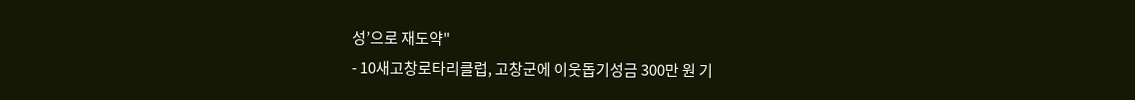성’으로 재도약"
- 10새고창로타리클럽, 고창군에 이웃돕기성금 300만 원 기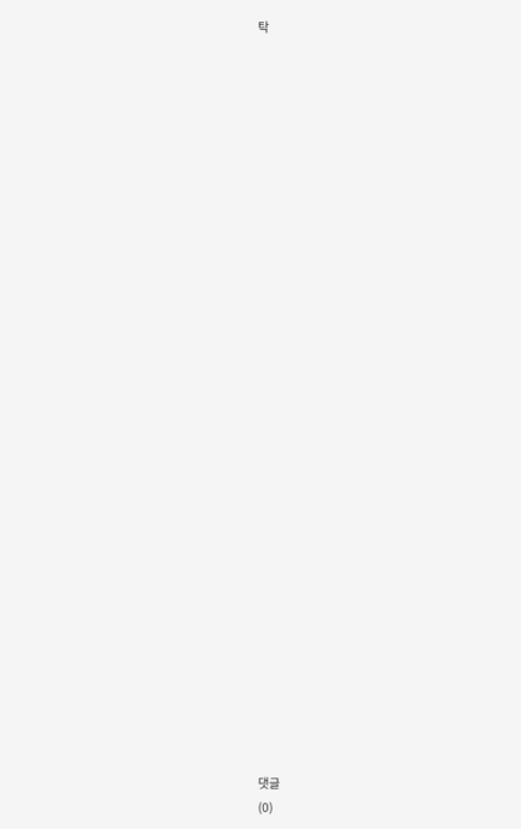탁






























댓글
(0)